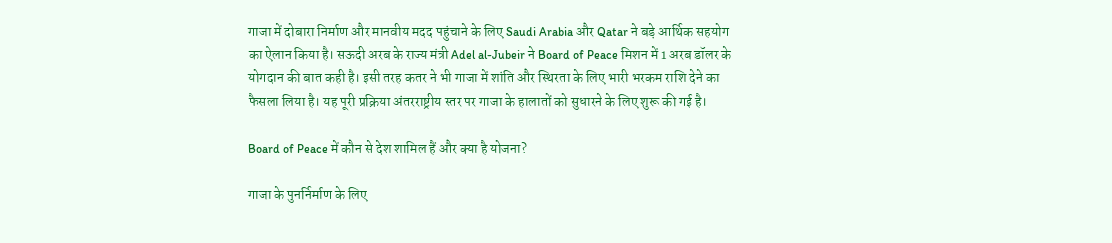गाजा में दोबारा निर्माण और मानवीय मदद पहुंचाने के लिए Saudi Arabia और Qatar ने बड़े आर्थिक सहयोग का ऐलान किया है। सऊदी अरब के राज्य मंत्री Adel al-Jubeir ने Board of Peace मिशन में 1 अरब डॉलर के योगदान की बात कही है। इसी तरह कतर ने भी गाजा में शांति और स्थिरता के लिए भारी भरकम राशि देने का फैसला लिया है। यह पूरी प्रक्रिया अंतरराष्ट्रीय स्तर पर गाजा के हालातों को सुधारने के लिए शुरू की गई है।

Board of Peace में कौन से देश शामिल हैं और क्या है योजना?

गाजा के पुनर्निर्माण के लिए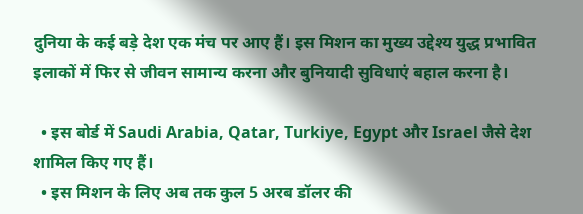दुनिया के कई बड़े देश एक मंच पर आए हैं। इस मिशन का मुख्य उद्देश्य युद्ध प्रभावित इलाकों में फिर से जीवन सामान्य करना और बुनियादी सुविधाएं बहाल करना है।

  • इस बोर्ड में Saudi Arabia, Qatar, Turkiye, Egypt और Israel जैसे देश शामिल किए गए हैं।
  • इस मिशन के लिए अब तक कुल 5 अरब डॉलर की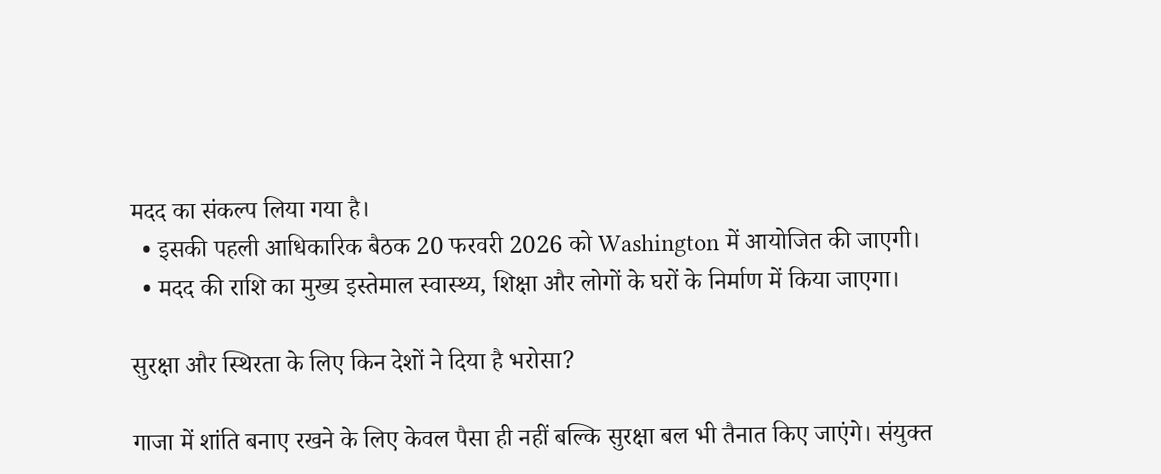मदद का संकल्प लिया गया है।
  • इसकी पहली आधिकारिक बैठक 20 फरवरी 2026 को Washington में आयोजित की जाएगी।
  • मदद की राशि का मुख्य इस्तेमाल स्वास्थ्य, शिक्षा और लोगों के घरों के निर्माण में किया जाएगा।

सुरक्षा और स्थिरता के लिए किन देशों ने दिया है भरोसा?

गाजा में शांति बनाए रखने के लिए केवल पैसा ही नहीं बल्कि सुरक्षा बल भी तैनात किए जाएंगे। संयुक्त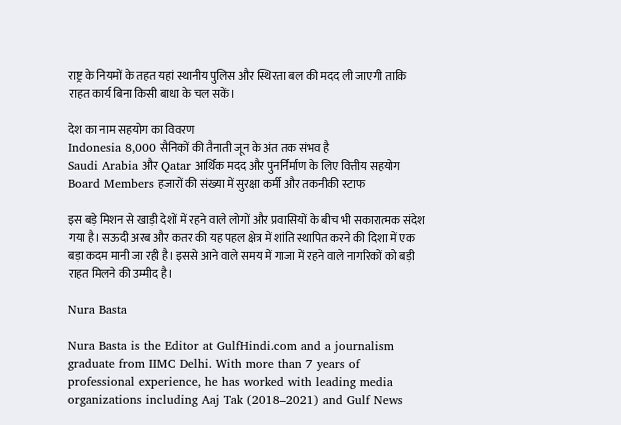राष्ट्र के नियमों के तहत यहां स्थानीय पुलिस और स्थिरता बल की मदद ली जाएगी ताकि राहत कार्य बिना किसी बाधा के चल सकें।

देश का नाम सहयोग का विवरण
Indonesia 8,000 सैनिकों की तैनाती जून के अंत तक संभव है
Saudi Arabia और Qatar आर्थिक मदद और पुनर्निर्माण के लिए वित्तीय सहयोग
Board Members हजारों की संख्या में सुरक्षा कर्मी और तकनीकी स्टाफ

इस बड़े मिशन से खाड़ी देशों में रहने वाले लोगों और प्रवासियों के बीच भी सकारात्मक संदेश गया है। सऊदी अरब और कतर की यह पहल क्षेत्र में शांति स्थापित करने की दिशा में एक बड़ा कदम मानी जा रही है। इससे आने वाले समय में गाजा में रहने वाले नागरिकों को बड़ी राहत मिलने की उम्मीद है।

Nura Basta

Nura Basta is the Editor at GulfHindi.com and a journalism graduate from IIMC Delhi. With more than 7 years of professional experience, he has worked with leading media organizations including Aaj Tak (2018–2021) and Gulf News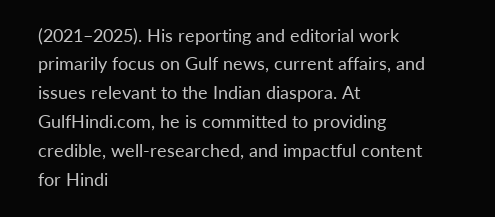(2021–2025). His reporting and editorial work primarily focus on Gulf news, current affairs, and issues relevant to the Indian diaspora. At GulfHindi.com, he is committed to providing credible, well-researched, and impactful content for Hindi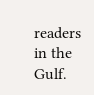readers in the Gulf.